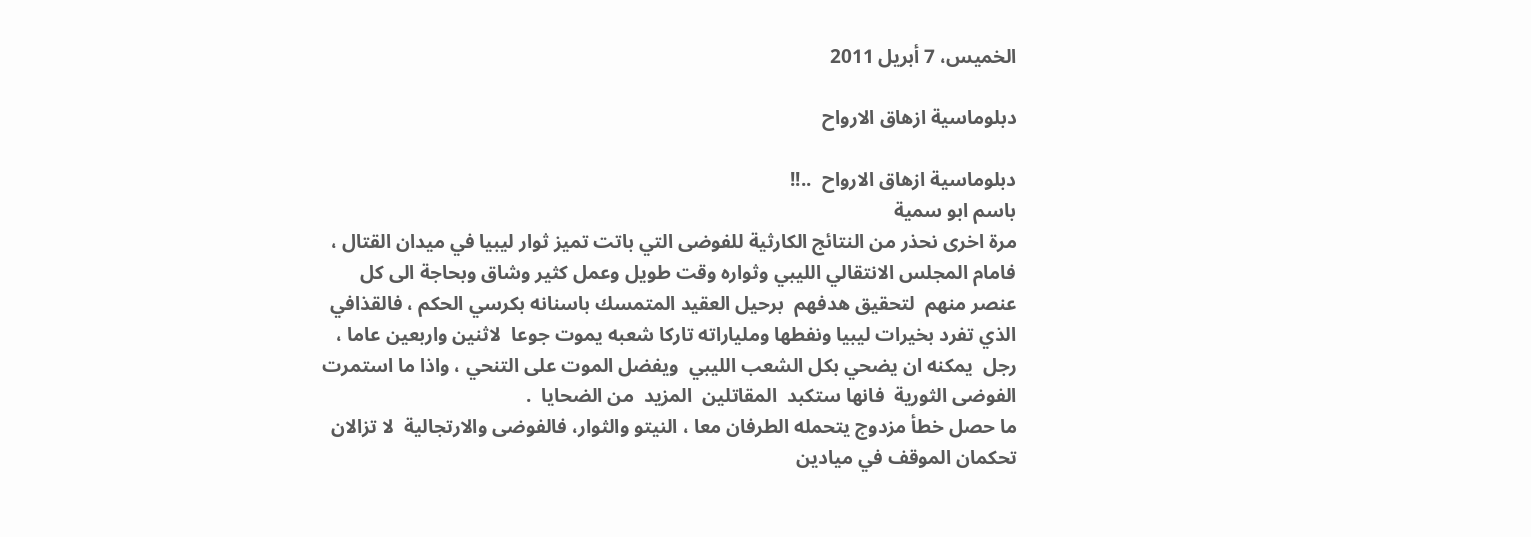الخميس، 7 أبريل 2011

دبلوماسية ازهاق الارواح

دبلوماسية ازهاق الارواح  ..!!
باسم ابو سمية
مرة اخرى نحذر من النتائج الكارثية للفوضى التي باتت تميز ثوار ليبيا في ميدان القتال ، فامام المجلس الانتقالي الليبي وثواره وقت طويل وعمل كثير وشاق وبحاجة الى كل عنصر منهم  لتحقيق هدفهم  برحيل العقيد المتمسك باسنانه بكرسي الحكم ، فالقذافي الذي تفرد بخيرات ليبيا ونفطها وملياراته تاركا شعبه يموت جوعا  لاثنين واربعين عاما ، رجل  يمكنه ان يضحي بكل الشعب الليبي  ويفضل الموت على التنحي ، واذا ما استمرت الفوضى الثورية  فانها ستكبد  المقاتلين  المزيد  من الضحايا  .
ما حصل خطأ مزدوج يتحمله الطرفان معا ، النيتو والثوار، فالفوضى والارتجالية  لا تزالان تحكمان الموقف في ميادين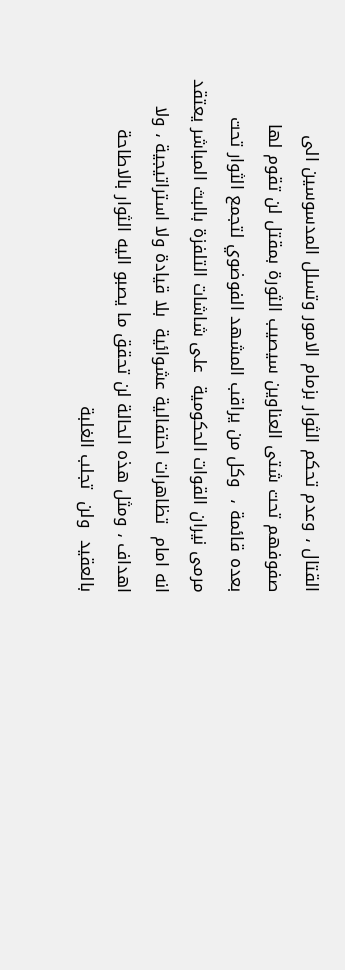القتال ، وعدم تحكم الثوار بزمام الامور وتسلل المدسوسين الى صفوفهم تحت شتى العناوين سيصيب الثورة بمقتل لن تقوم لها  بعده قائمة ،  وكل من يراقب المشهد الفوضوي لتجمع الثوار تحت مرمى نيران القوات الحكومية  على شاشات التلفزة بالبث المباشر يعتقد انه امام  تظاهرات احتفالية عشوائية  بلا قيادة ولا استراتيجية ، ولا اهداف ، ومثل هذه الحالة لن تحقق ما يصبو اليه الثوار بالاطاحة بالعقيد  ولن  تجلب الغلبة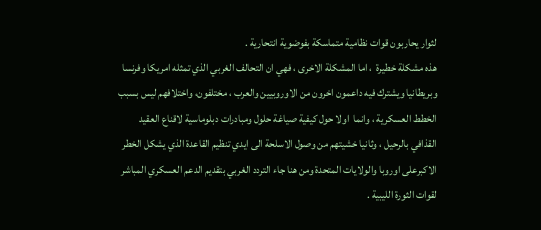لثوار يحاربون قوات نظامية متماسكة بفوضوية انتحارية .
هذه مشكلة خطيرة  ، اما المشكلة الاخرى ، فهي ان التحالف الغربي الذي تمثله امريكا وفرنسا وبريطانيا ويشترك فيه داعمون اخرون من الاوروبيين والعرب ، مختلفون، واختلافهم ليس بسبب الخطط العسكرية ، وانما  اولا حول كيفية صياغة حلول ومبادرات دبلوماسية لاقناع العقيد القذافي بالرحيل ، وثانيا خشيتهم من وصول الاسلحة الى ايدي تنظيم القاعدة الذي يشكل الخطر الاكبرعلى اوروبا والولايات المتحدة ومن هنا جاء التردد الغربي بتقديم الدعم العسكري المباشر لقوات الثورة الليبية .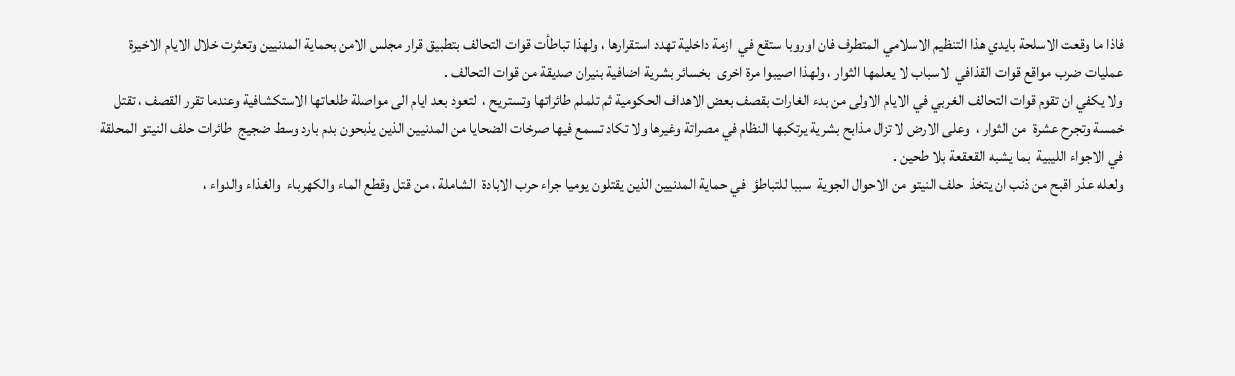فاذا ما وقعت الاسلحة بايدي هذا التنظيم الاسلامي المتطرف فان اوروبا ستقع في  ازمة داخلية تهدد استقرارها ، ولهذا تباطأت قوات التحالف بتطبيق قرار مجلس الامن بحماية المدنيين وتعثرت خلال الايام الاخيرة عمليات ضرب مواقع قوات القذافي  لاسباب لا يعلمها الثوار ، ولهذا اصيبوا مرة اخرى  بخسائر بشرية اضافية بنيران صديقة من قوات التحالف .
ولا يكفي ان تقوم قوات التحالف الغربي في الايام الاولى من بدء الغارات بقصف بعض الاهداف الحكومية ثم تلملم طائراتها وتستريح ،  لتعود بعد ايام الى مواصلة طلعاتها الاستكشافية وعندما تقرر القصف ، تقتل خمسة وتجرح عشرة  من الثوار ،  وعلى الارض لا تزال مذابح بشرية يرتكبها النظام في مصراتة وغيرها ولا تكاد تسمع فيها صرخات الضحايا من المدنيين الذين يذبحون بدم بارد وسط ضجيج  طائرات حلف النيتو المحلقة في الاجواء الليبية  بما يشبه القعقعة بلا طحين .
ولعله عذر اقبح من ذنب ان يتخذ  حلف النيتو من الاحوال الجوية  سببا للتباطؤ  في حماية المدنيين الذين يقتلون يوميا جراء حرب الابادة  الشاملة ، من قتل وقطع الماء والكهرباء  والغذاء والدواء ،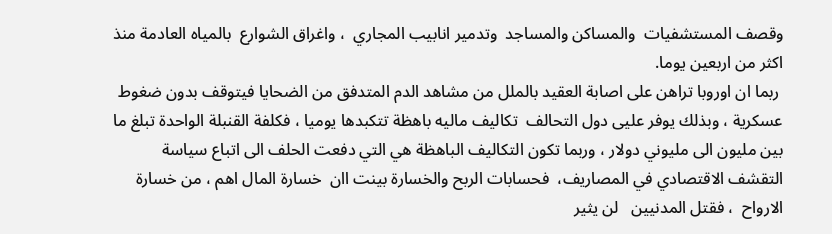وقصف المستشفيات  والمساكن والمساجد  وتدمير انابيب المجاري  ، واغراق الشوارع  بالمياه العادمة منذ اكثر من اربعين يوما.
 ربما ان اوروبا تراهن على اصابة العقيد بالملل من مشاهد الدم المتدفق من الضحايا فيتوقف بدون ضغوط عسكرية ، وبذلك يوفر عليى دول التحالف  تكاليف ماليه باهظة تتكبدها يوميا ، فكلفة القنبلة الواحدة تبلغ ما بين مليون الى مليوني دولار ، وربما تكون التكاليف الباهظة هي التي دفعت الحلف الى اتباع سياسة التقشف الاقتصادي في المصاريف،  فحسابات الربح والخسارة بينت اان  خسارة المال اهم ، من خسارة الارواح  ، فقتل المدنيين   لن يثير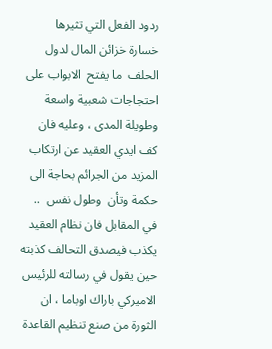ردود الفعل التي تثيرها  خسارة خزائن المال لدول الحلف  ما يفتح  الابواب على احتجاجات شعبية واسعة وطويلة المدى ، وعليه فان كف ايدي العقيد عن ارتكاب المزيد من الجرائم بحاجة الى حكمة وتأن  وطول نفس  ..
في المقابل فان نظام العقيد يكذب فيصدق التحالف كذبته  حين يقول في رسالته للرئيس الاميركي باراك اوباما ، ان الثورة من صنع تنظيم القاعدة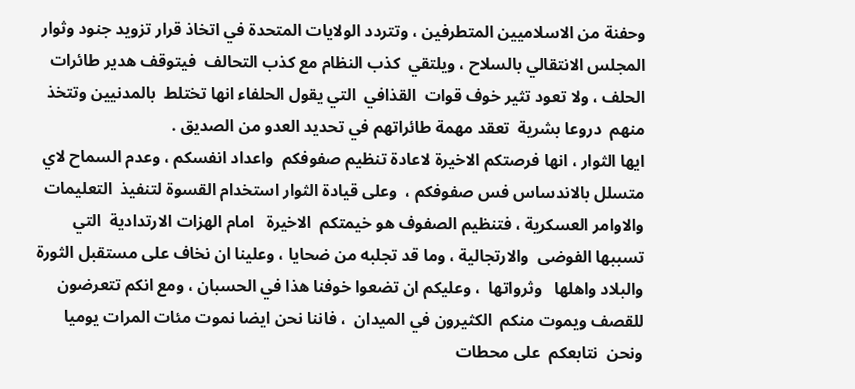وحفنة من الاسلاميين المتطرفين ، وتتردد الولايات المتحدة في اتخاذ قرار تزويد جنود وثوار المجلس الانتقالي بالسلاح ، ويلتقي  كذب النظام مع كذب التحالف  فيتوقف هدير طائرات الحلف ، ولا تعود تثير خوف قوات  القذافي  التي يقول الحلفاء انها تختلط  بالمدنيين وتتخذ منهم  دروعا بشرية  تعقد مهمة طائراتهم في تحديد العدو من الصديق .
ايها الثوار ، انها فرصتكم الاخيرة لاعادة تنظيم صفوفكم  واعداد انفسكم ، وعدم السماح لاي  متسلل بالاندساس فس صفوفكم ،  وعلى قيادة الثوار استخدام القسوة لتنفيذ  التعليمات والاوامر العسكرية ، فتنظيم الصفوف هو خيمتكم  الاخيرة   امام الهزات الارتدادية  التي تسببها الفوضى  والارتجالية ، وما قد تجلبه من ضحايا ، وعلينا ان نخاف على مستقبل الثورة والبلاد واهلها   وثرواتها  ، وعليكم ان تضعوا خوفنا هذا في الحسبان ، ومع انكم تتعرضون للقصف ويموت منكم  الكثيرون في الميدان  ، فاننا نحن ايضا نموت مئات المرات يوميا  ونحن  نتابعكم  على محطات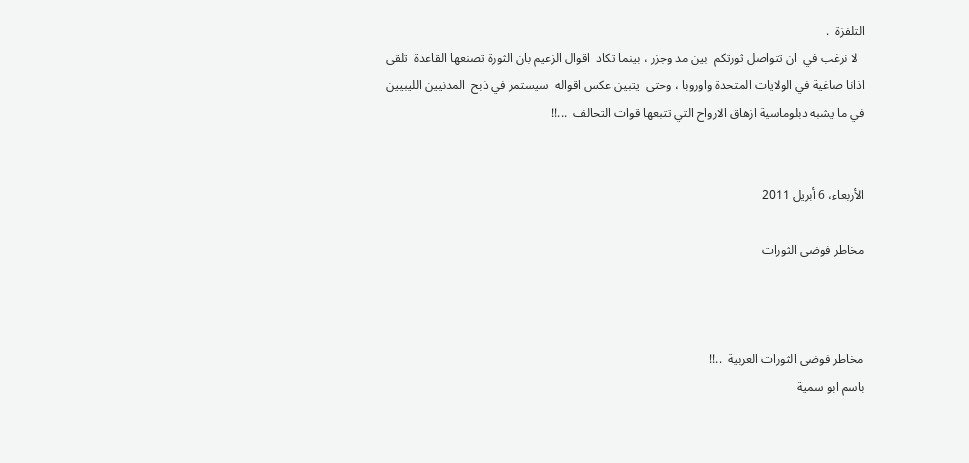التلفزة  .
  لا نرغب في  ان تتواصل ثورتكم  بين مد وجزر ، بينما تكاد  اقوال الزعيم بان الثورة تصنعها القاعدة  تلقى اذانا صاغية في الولايات المتحدة واوروبا ، وحتى  يتبين عكس اقواله  سيستمر في ذبح  المدنيين الليبيين في ما يشبه دبلوماسية ازهاق الارواح التي تتبعها قوات التحالف  ...!!


الأربعاء، 6 أبريل 2011

مخاطر فوضى الثورات



مخاطر فوضى الثورات العربية  ..!!
باسم ابو سمية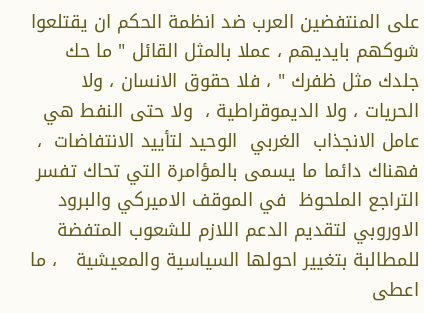على المنتفضين العرب ضد انظمة الحكم ان يقتلعوا شوكهم بايديهم ، عملا بالمثل القائل " ما حك جلدك مثل ظفرك " ، فلا حقوق الانسان ، ولا الحريات ، ولا الديموقراطية ،  ولا حتى النفط هي عامل الانجذاب  الغربي  الوحيد لتأييد الانتفاضات  ، فهناك دائما ما يسمى بالمؤامرة التي تحاك تفسر التراجع الملحوظ  في الموقف الاميركي والبرود الاوروبي لتقديم الدعم اللازم للشعوب المتفضة  للمطالبة بتغيير احولها السياسية والمعيشية   ، ما اعطى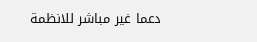دعما غير مباشر للانظمة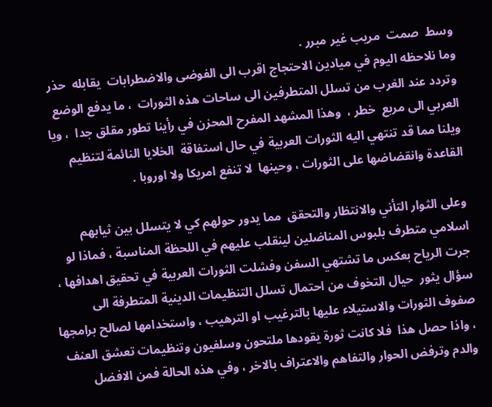وسط  صمت  مريب غير مبرر .
وما نلاحظه اليوم في ميادين الاحتجاج اقرب الى الفوضى والاضطرابات  يقابله  حذر وتردد عند الغرب من تسلل المتطرفين الى ساحات هذه الثورات  ، ما يدفع الوضع العربي الى مربع  خطر ،  وهذا المشهد المفرح المحزن في رأينا تطور مقلق جدا  ، ويا ويلنا مما قد تنتهي اليه الثورات العربية في حال استفاقة  الخلايا النائمة لتنظيم القاعدة وانقضاضها على الثورات ، وحينها  لا تنفع امريكا ولا اوروبا .

وعلى الثوار التأني والانتظار والتحقق  مما يدور حولهم كي لا يتسلل بين ثيابهم اسلامي متطرف بلبوس المناضلين لينقلب عليهم في اللحظة المناسبة ، فماذا لو جرت الرياح بعكس ما تشتهي السفن وفشلت الثورات العربية في تحقيق اهدافها ، سؤال يثور  حيال التخوف من احتمال تسلل التنظيمات الدينية المتطرفة الى صفوف الثورات والاستيلاء عليها بالترغيب او الترهيب ، واستخدامها لصالح برامجها ، واذا حصل هذا  فلا كانت ثورة يقودها ملتحون وسلفيون وتنظيمات تعشق العنف والدم وترفض الحوار والتفاهم والاعتراف بالاخر ، وفي هذه الحالة فمن الافضل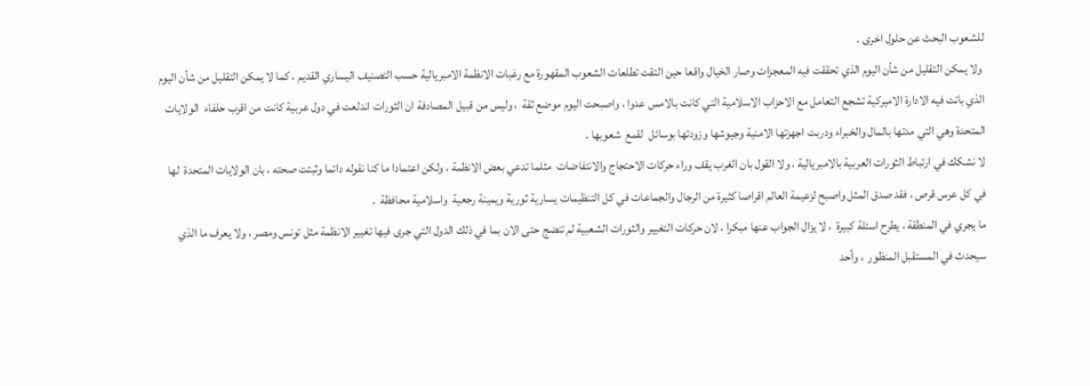للشعوب البحث عن حلول اخرى .
 ولا يمكن التقليل من شأن اليوم الذي تحققت فيه المعجزات وصار الخيال واقعا حين التقت تطلعات الشعوب المقهورة مع رغبات الانظمة الامبريالية حسب التصنيف اليساري القديم ، كما لا يمكن التقليل من شأن اليوم الذي باتت فيه الادارة الاميركية تشجع التعامل مع الاحزاب الاسلامية التي كانت بالامس عدوا ، واصبحت اليوم موضع ثقة  ، وليس من قبيل المصادفة ان الثورات اندلعت في دول عربية كانت من اقرب حلفاء  الولايات المتحدة وهي التي مدتها بالمال والخبراء ودربت اجهزتها الامنية وجيوشها وزودتها بوسائل  لقمع  شعوبها .
لا نشكك في ارتباط الثورات العربية بالامبريالية ، ولا القول بان الغرب يقف وراء حركات الاحتجاج والانتفاضات  مثلما تدعي بعض الانظمة ، ولكن اعتمادا ما كنا نقوله دائما وثبتت صحته ، بان الولايات المتحدة  لها في كل عرس قرص ، فقد صدق المثل واصبح لزعيمة العالم اقراصا كثيرة من الرجال والجماعات في كل التنظيمات يسارية ثورية ويمينة رجعية  واسلامية محافظة  .
ما يجري في المنطقة ، يطرح اسئلة كبيرة  ، لا يزال الجواب عنها مبكرا ، لان حركات التغيير والثورات الشعبية لم تنضج حتى الان بما في ذلك الدول التي جرى فيها تغيير الانظمة مثل تونس ومصر ، ولا يعرف ما الذي سيحدث في المستقبل المنظور  ، وأحد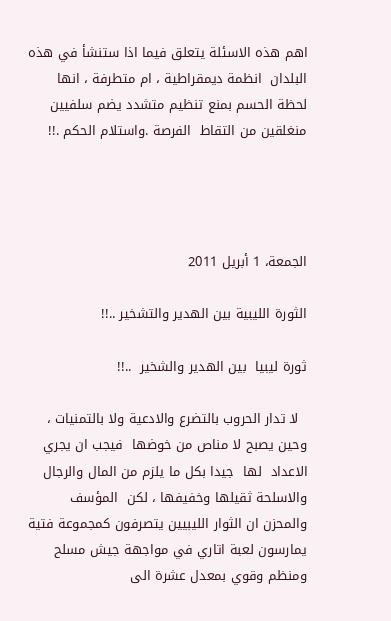اهم هذه الاسئلة يتعلق فيما اذا ستنشأ في هذه البلدان  انظمة ديمقراطية ، ام متطرفة ، انها لحظة الحسم بمنع تنظيم متشدد يضم سلفيين منغلقين من التقاط  الفرصة .واستلام الحكم .!!




الجمعة، 1 أبريل 2011

الثورة الليبية بين الهدير والتشخير ..!!

ثورة ليبيا  بين الهدير والشخير  ..!!

  لا تدار الحروب بالتضرع والادعية ولا بالتمنيات ، وحين يصبح لا مناص من خوضها  فيجب ان يجري الاعداد  لها  جيدا بكل ما يلزم من المال والرجال والاسلحة ثقيلها وخفيفها ، لكن  المؤسف والمحزن ان الثوار الليبيين يتصرفون كمجموعة فتية يمارسون لعبة اتاري في مواجهة جيش مسلح ومنظم وقوي بمعدل عشرة الى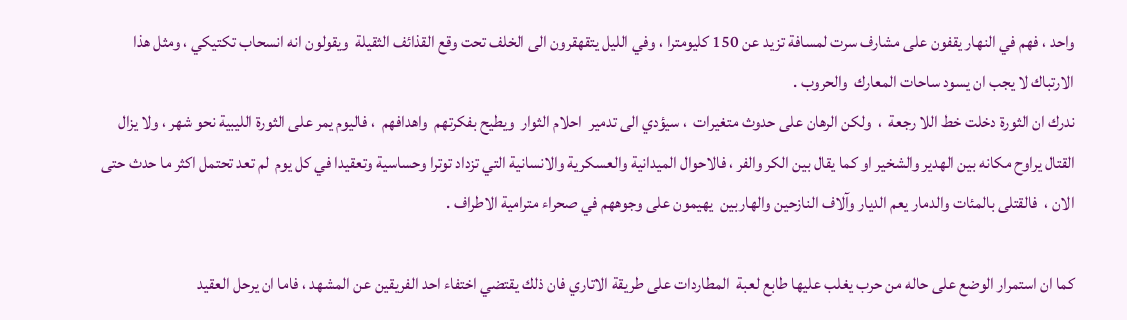واحد ، فهم في النهار يقفون على مشارف سرت لمسافة تزيد عن 150 كليومترا ، وفي الليل يتقهقرون الى الخلف تحت وقع القذائف الثقيلة  ويقولون انه انسحاب تكتيكي ، ومثل هذا الارتباك لا يجب ان يسود ساحات المعارك  والحروب .
ندرك ان الثورة دخلت خط اللا رجعة  ،  ولكن الرهان على حدوث متغيرات  ، سيؤدي الى تدمير  احلام الثوار  ويطيح بفكرتهم  واهدافهم  ، فاليوم يمر على الثورة الليبية نحو شهر ، ولا يزال القتال يراوح مكانه بين الهدير والشخير او كما يقال بين الكر والفر ، فالاحوال الميدانية والعسكرية والانسانية التي تزداد توترا وحساسية وتعقيدا في كل يوم  لم تعد تحتمل اكثر ما حدث حتى الان ،  فالقتلى بالمئات والدمار يعم الديار وآلاف النازحين والهاربين  يهيمون على وجوههم في صحراء مترامية الاطراف .

كما ان استمرار الوضع على حاله من حرب يغلب عليها طابع لعبة  المطاردات على طريقة الاتاري فان ذلك يقتضي اختفاء احد الفريقين عن المشهد ، فاما ان يرحل العقيد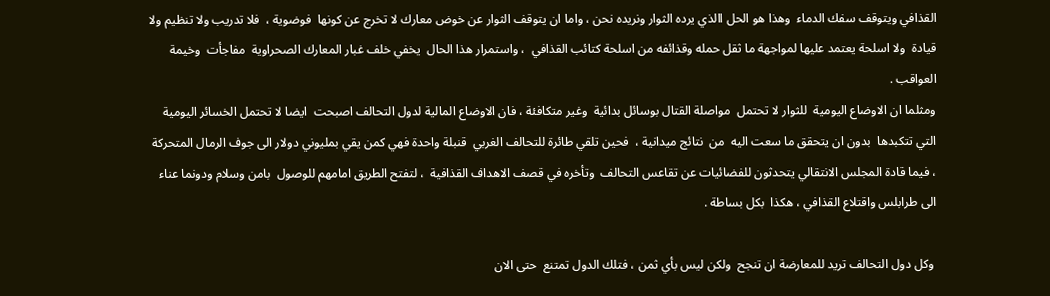القذافي ويتوقف سفك الدماء  وهذا هو الحل االذي يرده الثوار ونريده نحن ، واما ان يتوقف الثوار عن خوض معارك لا تخرج عن كونها  فوضوية ،  فلا تدريب ولا تنظيم ولا قيادة  ولا اسلحة يعتمد عليها لمواجهة ما ثقل حمله وقذائفه من اسلحة كتائب القذافي  ، واستمرار هذا الحال  يخفي خلف غبار المعارك الصحراوية  مفاجأت  وخيمة  العواقب .
ومثلما ان الاوضاع اليومية  للثوار لا تحتمل  مواصلة القتال بوسائل بدائية  وغير متكافئة ، فان الاوضاع المالية لدول التحالف اصبحت  ايضا لا تحتمل الخسائر اليومية التي تتكبدها  بدون ان يتحقق ما سعت اليه  من  نتائج ميدانية ،  فحين تلقي طائرة للتحالف الغربي  قنبلة واحدة فهي كمن يقي بمليوني دولار الى جوف الرمال المتحركة  ، فيما قادة المجلس الانتقالي يتحدثون للفضائيات عن تقاعس التحالف  وتأخره في قصف الاهداف القذافية  ، لتفتح الطريق امامهم للوصول  بامن وسلام ودونما عناء  الى طرابلس واقتلاع القذافي ، هكذا  بكل بساطة .

 وكل دول التحالف تريد للمعارضة ان تنجح  ولكن ليس بأي ثمن ، فتلك الدول تمتنع  حتى الان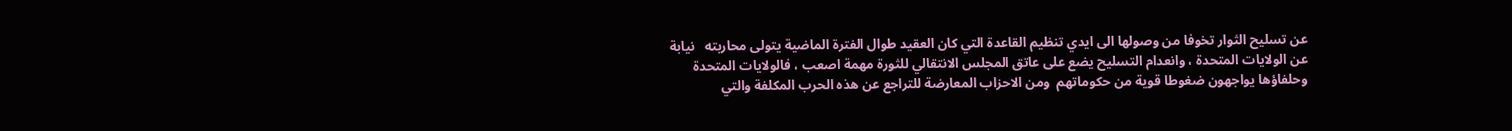عن تسليح الثوار تخوفا من وصولها الى ايدي تنظيم القاعدة التي كان العقيد طوال الفترة الماضية يتولى محاربته   نيابة عن الولايات المتحدة ، وانعدام التسليح يضع على عاتق المجلس الانتقالي للثورة مهمة اصعب ، فالولايات المتحدة وحلفاؤها يواجهون ضغوطا قوية من حكوماتهم  ومن الاحزاب المعارضة للتراجع عن هذه الحرب المكلفة والتي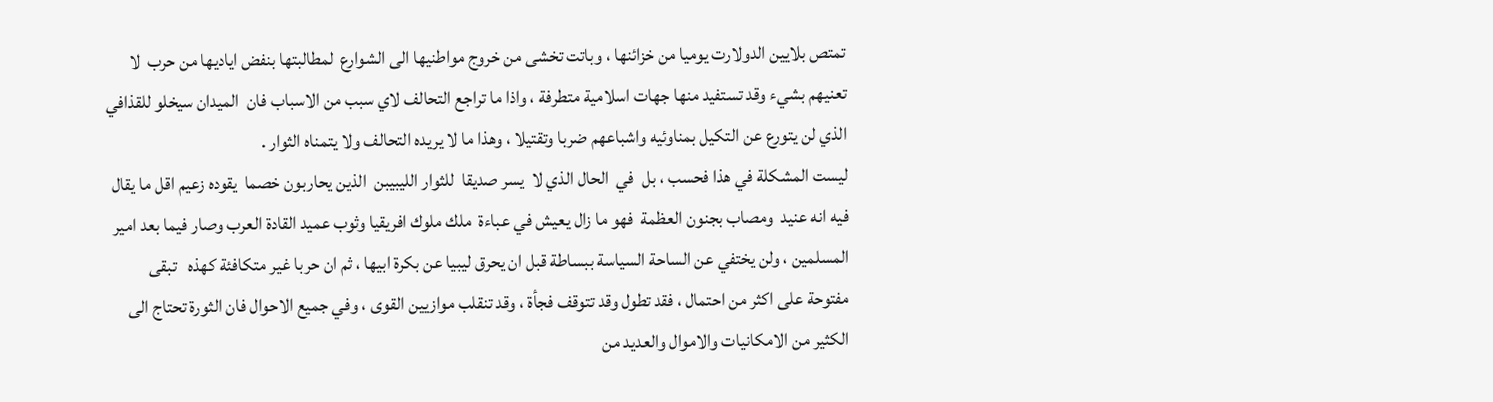تمتص بلايين الدولارت يوميا من خزائنها ، وباتت تخشى من خروج مواطنيها الى الشوارع  لمطالبتها بنفض اياديها من حرب  لا تعنيهم بشيء وقد تستفيد منها جهات اسلامية متطرفة ، واذا ما تراجع التحالف لاي سبب من الاسباب فان  الميدان سيخلو للقذافي  الذي لن يتورع عن التكيل بمناوئيه واشباعهم ضربا وتقتيلا ، وهذا ما لا يريده التحالف ولا يتمناه الثوار .
ليست المشكلة في هذا فحسب ، بل  في  الحال الذي لا  يسر صديقا  للثوار الليبيبن  الذين يحاربون خصما  يقوده زعيم اقل ما يقال فيه انه عنيد  ومصاب بجنون العظمة  فهو ما زال يعيش في عباءة  ملك ملوك افريقيا وثوب عميد القادة العرب وصار فيما بعد امير المسلمين ، ولن يختفي عن الساحة السياسة ببساطة قبل ان يحرق ليبيا عن بكرة ابيها ، ثم ان حربا غير متكافئة كهذه   تبقى مفتوحة على اكثر من احتمال ، فقد تطول وقد تتوقف فجأة ، وقد تنقلب موازيين القوى ، وفي جميع الاحوال فان الثورة تحتاج الى  الكثير من الامكانيات والاموال والعديد من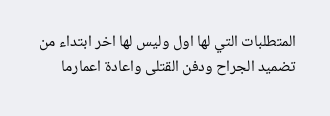المتطلبات التي لها اول وليس لها اخر ابتداء من تضميد الجراح ودفن القتلى واعادة اعمارما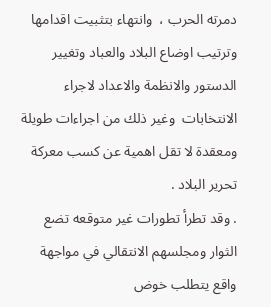دمرته الحرب ،  وانتهاء بتثبيت اقدامها وترتيب اوضاع البلاد والعباد وتغيير الدستور والانظمة والاعداد لاجراء الانتخابات  وغير ذلك من اجراءات طويلة ومعقدة لا تقل اهمية عن كسب معركة تحرير البلاد .
. وقد تطرأ تطورات غير متوقعه تضع الثوار ومجلسهم الانتقالي في مواجهة  واقع يتطلب خوض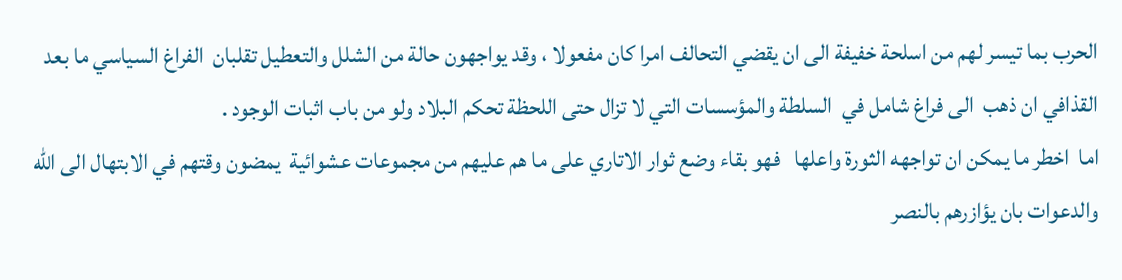الحرب بما تيسر لهم من اسلحة خفيفة الى ان يقضي التحالف امرا كان مفعولا ، وقد يواجهون حالة من الشلل والتعطيل تقلبان  الفراغ السياسي ما بعد القذافي ان ذهب  الى فراغ شامل في  السلطة والمؤسسات التي لا تزال حتى اللحظة تحكم البلاد ولو من باب اثبات الوجود .
اما  اخطر ما يمكن ان تواجهه الثورة واعلها   فهو بقاء وضع ثوار الاتاري على ما هم عليهم من مجموعات عشوائية  يمضون وقتهم في الابتهال الى الله والدعوات بان يؤازرهم بالنصر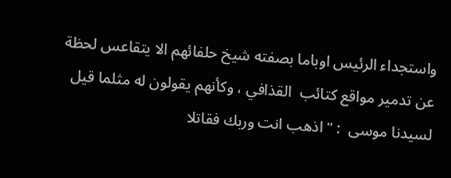واستجداء الرئيس اوباما بصفته شيخ حلفائهم الا يتقاعس لحظة عن تدمير مواقع كتائب  القذافي ، وكأنهم يقولون له مثلما قيل لسيدنا موسى  : " اذهب انت وربك فقاتلا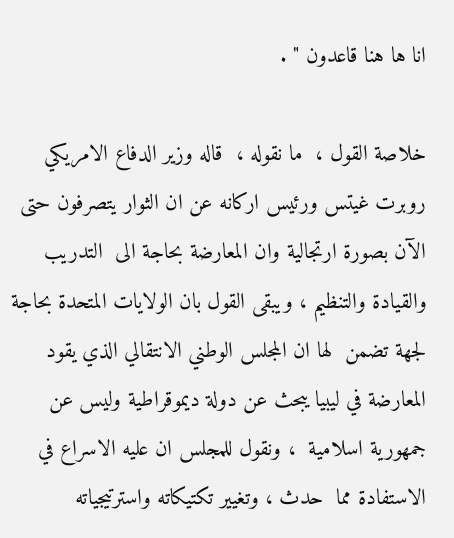انا ها هنا قاعدون " .

خلاصة القول ،  ما نقوله ،  قاله وزير الدفاع الامريكي روبرت غيتس ورئيس اركانه عن ان الثوار يتصرفون حتى الآن بصورة ارتجالية وان المعارضة بحاجة الى  التدريب والقيادة والتنظيم ، ويبقى القول بان الولايات المتحدة بحاجة لجهة تضمن  لها ان المجلس الوطني الانتقالي الذي يقود المعارضة في ليبيا يبحث عن دولة ديموقراطية وليس عن جمهورية اسلامية  ، ونقول للمجلس ان عليه الاسراع في الاستفادة مما  حدث ، وتغيير تكتيكاته واسترتيجياته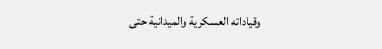وقياداته العسكرية والميدانية حتى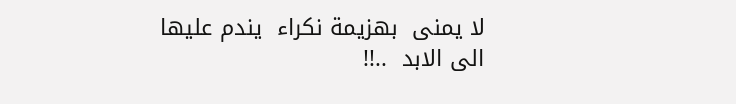لا يمنى  بهزيمة نكراء  يندم عليها الى الابد  ..!!